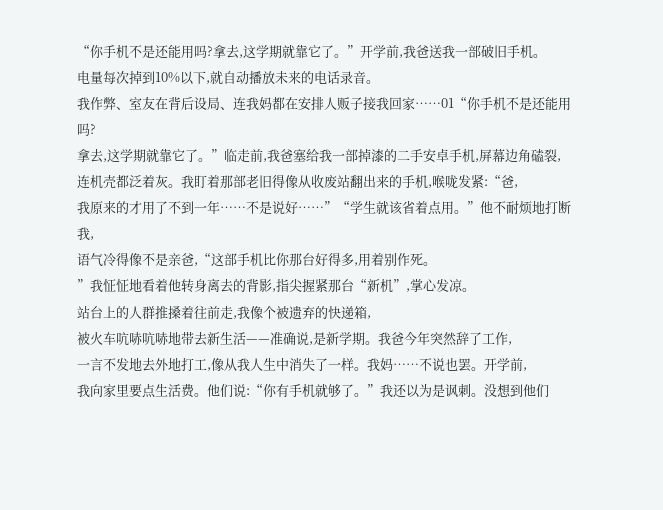“你手机不是还能用吗?拿去,这学期就靠它了。”开学前,我爸送我一部破旧手机。
电量每次掉到10%以下,就自动播放未来的电话录音。
我作弊、室友在背后设局、连我妈都在安排人贩子接我回家……01“你手机不是还能用吗?
拿去,这学期就靠它了。”临走前,我爸塞给我一部掉漆的二手安卓手机,屏幕边角磕裂,
连机壳都泛着灰。我盯着那部老旧得像从收废站翻出来的手机,喉咙发紧:“爸,
我原来的才用了不到一年……不是说好……”“学生就该省着点用。”他不耐烦地打断我,
语气冷得像不是亲爸,“这部手机比你那台好得多,用着别作死。
”我怔怔地看着他转身离去的背影,指尖握紧那台“新机”,掌心发凉。
站台上的人群推搡着往前走,我像个被遗弃的快递箱,
被火车吭哧吭哧地带去新生活——准确说,是新学期。我爸今年突然辞了工作,
一言不发地去外地打工,像从我人生中消失了一样。我妈……不说也罢。开学前,
我向家里要点生活费。他们说:“你有手机就够了。”我还以为是讽刺。没想到他们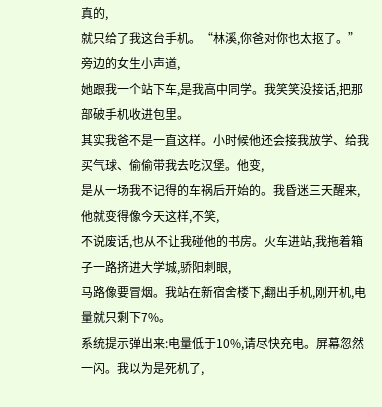真的,
就只给了我这台手机。“林溪,你爸对你也太抠了。”旁边的女生小声道,
她跟我一个站下车,是我高中同学。我笑笑没接话,把那部破手机收进包里。
其实我爸不是一直这样。小时候他还会接我放学、给我买气球、偷偷带我去吃汉堡。他变,
是从一场我不记得的车祸后开始的。我昏迷三天醒来,他就变得像今天这样,不笑,
不说废话,也从不让我碰他的书房。火车进站,我拖着箱子一路挤进大学城,骄阳刺眼,
马路像要冒烟。我站在新宿舍楼下,翻出手机,刚开机,电量就只剩下7%。
系统提示弹出来:电量低于10%,请尽快充电。屏幕忽然一闪。我以为是死机了,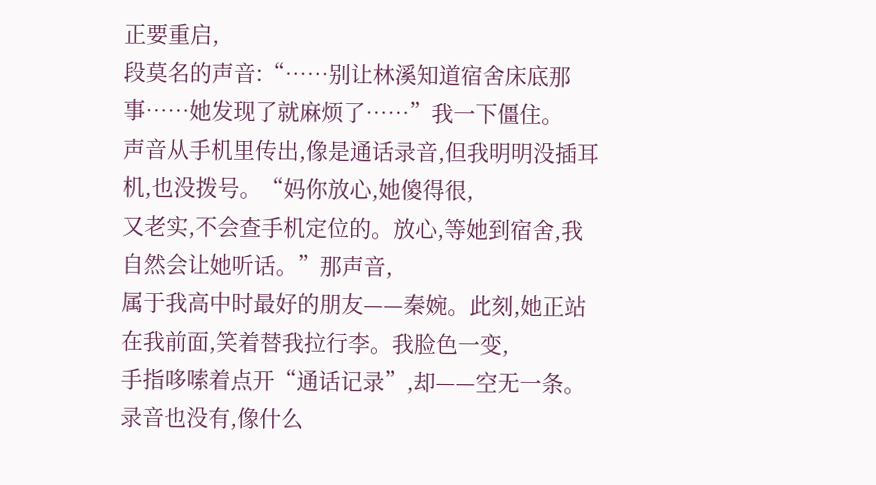正要重启,
段莫名的声音:“……别让林溪知道宿舍床底那事……她发现了就麻烦了……”我一下僵住。
声音从手机里传出,像是通话录音,但我明明没插耳机,也没拨号。“妈你放心,她傻得很,
又老实,不会查手机定位的。放心,等她到宿舍,我自然会让她听话。”那声音,
属于我高中时最好的朋友——秦婉。此刻,她正站在我前面,笑着替我拉行李。我脸色一变,
手指哆嗦着点开“通话记录”,却——空无一条。录音也没有,像什么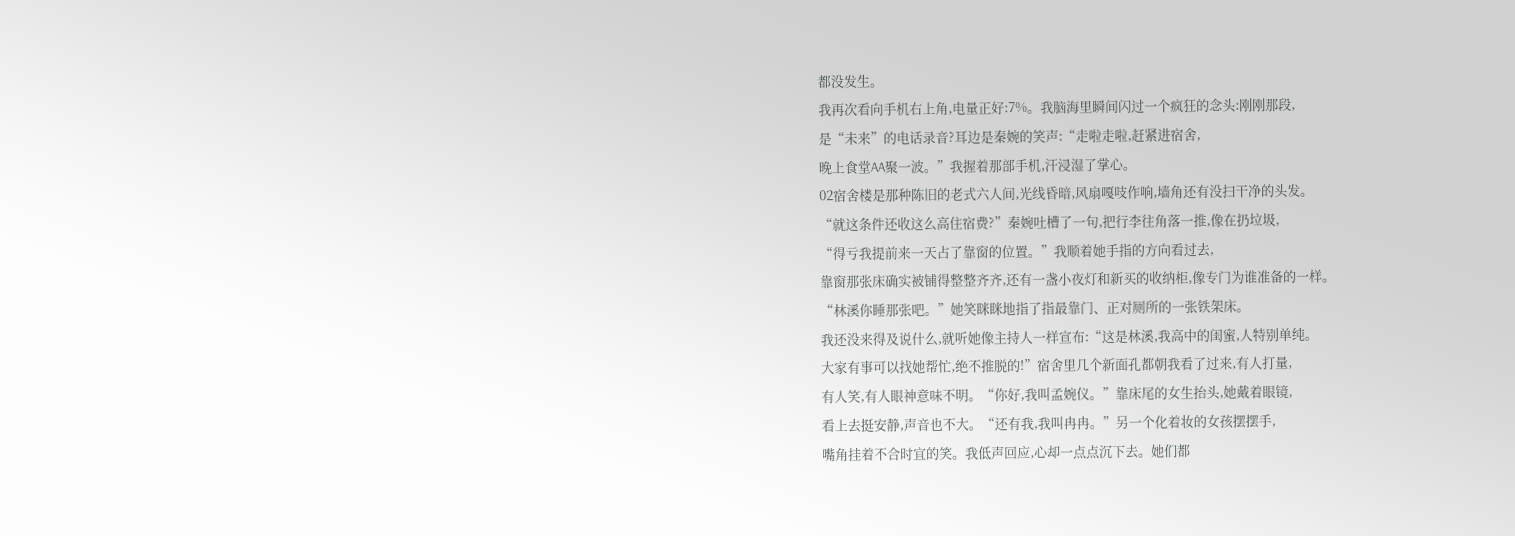都没发生。
我再次看向手机右上角,电量正好:7%。我脑海里瞬间闪过一个疯狂的念头:刚刚那段,
是“未来”的电话录音?耳边是秦婉的笑声:“走啦走啦,赶紧进宿舍,
晚上食堂AA聚一波。”我握着那部手机,汗浸湿了掌心。
02宿舍楼是那种陈旧的老式六人间,光线昏暗,风扇嘎吱作响,墙角还有没扫干净的头发。
“就这条件还收这么高住宿费?”秦婉吐槽了一句,把行李往角落一推,像在扔垃圾,
“得亏我提前来一天占了靠窗的位置。”我顺着她手指的方向看过去,
靠窗那张床确实被铺得整整齐齐,还有一盏小夜灯和新买的收纳柜,像专门为谁准备的一样。
“林溪你睡那张吧。”她笑眯眯地指了指最靠门、正对厕所的一张铁架床。
我还没来得及说什么,就听她像主持人一样宣布:“这是林溪,我高中的闺蜜,人特别单纯。
大家有事可以找她帮忙,绝不推脱的!”宿舍里几个新面孔都朝我看了过来,有人打量,
有人笑,有人眼神意味不明。“你好,我叫孟婉仪。”靠床尾的女生抬头,她戴着眼镜,
看上去挺安静,声音也不大。“还有我,我叫冉冉。”另一个化着妆的女孩摆摆手,
嘴角挂着不合时宜的笑。我低声回应,心却一点点沉下去。她们都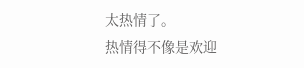太热情了。
热情得不像是欢迎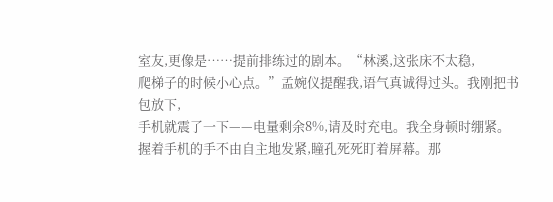室友,更像是……提前排练过的剧本。“林溪,这张床不太稳,
爬梯子的时候小心点。”孟婉仪提醒我,语气真诚得过头。我刚把书包放下,
手机就震了一下——电量剩余8%,请及时充电。我全身顿时绷紧。
握着手机的手不由自主地发紧,瞳孔死死盯着屏幕。那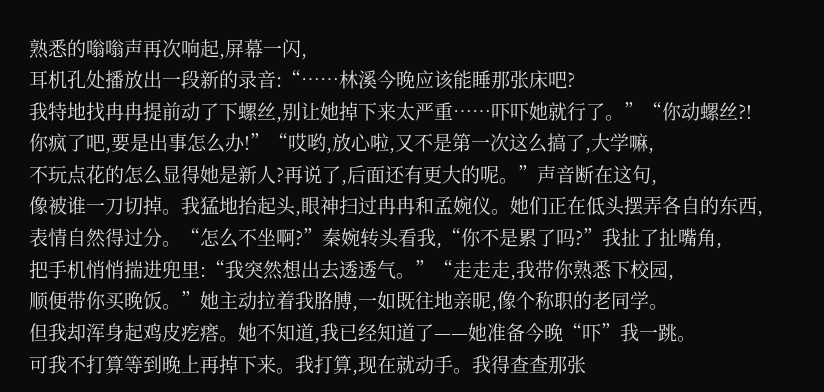熟悉的嗡嗡声再次响起,屏幕一闪,
耳机孔处播放出一段新的录音:“……林溪今晚应该能睡那张床吧?
我特地找冉冉提前动了下螺丝,别让她掉下来太严重……吓吓她就行了。”“你动螺丝?!
你疯了吧,要是出事怎么办!”“哎哟,放心啦,又不是第一次这么搞了,大学嘛,
不玩点花的怎么显得她是新人?再说了,后面还有更大的呢。”声音断在这句,
像被谁一刀切掉。我猛地抬起头,眼神扫过冉冉和孟婉仪。她们正在低头摆弄各自的东西,
表情自然得过分。“怎么不坐啊?”秦婉转头看我,“你不是累了吗?”我扯了扯嘴角,
把手机悄悄揣进兜里:“我突然想出去透透气。”“走走走,我带你熟悉下校园,
顺便带你买晚饭。”她主动拉着我胳膊,一如既往地亲昵,像个称职的老同学。
但我却浑身起鸡皮疙瘩。她不知道,我已经知道了——她准备今晚“吓”我一跳。
可我不打算等到晚上再掉下来。我打算,现在就动手。我得查查那张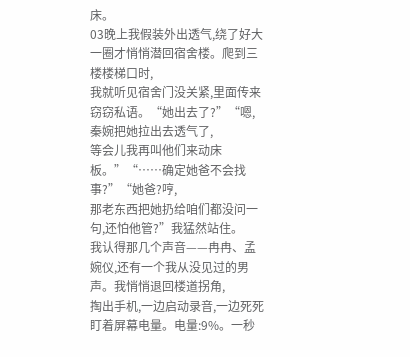床。
03晚上我假装外出透气,绕了好大一圈才悄悄潜回宿舍楼。爬到三楼楼梯口时,
我就听见宿舍门没关紧,里面传来窃窃私语。“她出去了?”“嗯,秦婉把她拉出去透气了,
等会儿我再叫他们来动床板。”“……确定她爸不会找事?”“她爸?哼,
那老东西把她扔给咱们都没问一句,还怕他管?”我猛然站住。
我认得那几个声音——冉冉、孟婉仪,还有一个我从没见过的男声。我悄悄退回楼道拐角,
掏出手机,一边启动录音,一边死死盯着屏幕电量。电量:9%。一秒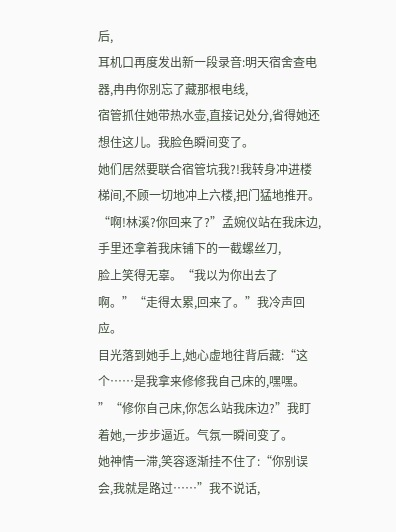后,
耳机口再度发出新一段录音:明天宿舍查电器,冉冉你别忘了藏那根电线,
宿管抓住她带热水壶,直接记处分,省得她还想住这儿。我脸色瞬间变了。
她们居然要联合宿管坑我?!我转身冲进楼梯间,不顾一切地冲上六楼,把门猛地推开。
“啊!林溪?你回来了?”孟婉仪站在我床边,手里还拿着我床铺下的一截螺丝刀,
脸上笑得无辜。“我以为你出去了啊。”“走得太累,回来了。”我冷声回应。
目光落到她手上,她心虚地往背后藏:“这个……是我拿来修修我自己床的,嘿嘿。
”“修你自己床,你怎么站我床边?”我盯着她,一步步逼近。气氛一瞬间变了。
她神情一滞,笑容逐渐挂不住了:“你别误会,我就是路过……”我不说话,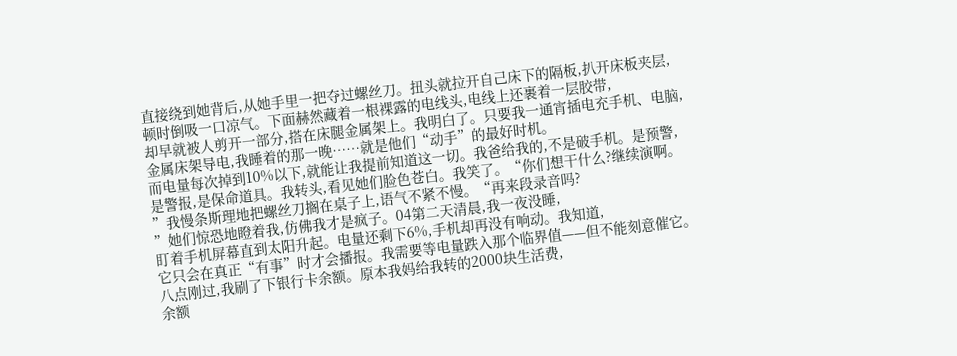直接绕到她背后,从她手里一把夺过螺丝刀。扭头就拉开自己床下的隔板,扒开床板夹层,
顿时倒吸一口凉气。下面赫然藏着一根裸露的电线头,电线上还裹着一层胶带,
却早就被人剪开一部分,搭在床腿金属架上。我明白了。只要我一通宵插电充手机、电脑,
金属床架导电,我睡着的那一晚……就是他们“动手”的最好时机。
而电量每次掉到10%以下,就能让我提前知道这一切。我爸给我的,不是破手机。是预警,
是警报,是保命道具。我转头,看见她们脸色苍白。我笑了。“你们想干什么?继续演啊。
”我慢条斯理地把螺丝刀搁在桌子上,语气不紧不慢。“再来段录音吗?
”她们惊恐地瞪着我,仿佛我才是疯子。04第二天清晨,我一夜没睡,
盯着手机屏幕直到太阳升起。电量还剩下6%,手机却再没有响动。我知道,
它只会在真正“有事”时才会播报。我需要等电量跌入那个临界值——但不能刻意催它。
八点刚过,我刷了下银行卡余额。原本我妈给我转的2000块生活费,
余额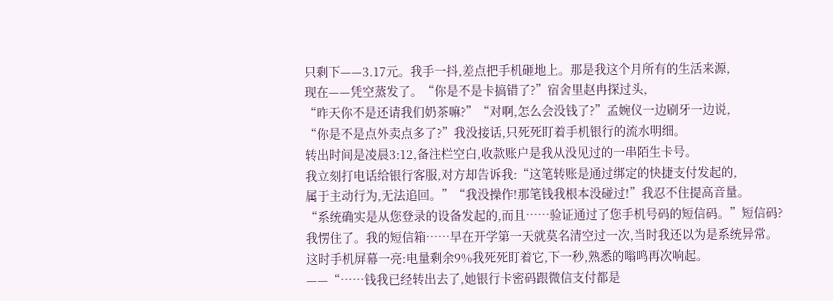只剩下——3.17元。我手一抖,差点把手机砸地上。那是我这个月所有的生活来源,
现在——凭空蒸发了。“你是不是卡搞错了?”宿舍里赵冉探过头,
“昨天你不是还请我们奶茶嘛?”“对啊,怎么会没钱了?”孟婉仪一边刷牙一边说,
“你是不是点外卖点多了?”我没接话,只死死盯着手机银行的流水明细。
转出时间是凌晨3:12,备注栏空白,收款账户是我从没见过的一串陌生卡号。
我立刻打电话给银行客服,对方却告诉我:“这笔转账是通过绑定的快捷支付发起的,
属于主动行为,无法追回。”“我没操作!那笔钱我根本没碰过!”我忍不住提高音量。
“系统确实是从您登录的设备发起的,而且……验证通过了您手机号码的短信码。”短信码?
我愣住了。我的短信箱……早在开学第一天就莫名清空过一次,当时我还以为是系统异常。
这时手机屏幕一亮:电量剩余9%我死死盯着它,下一秒,熟悉的嗡鸣再次响起。
——“……钱我已经转出去了,她银行卡密码跟微信支付都是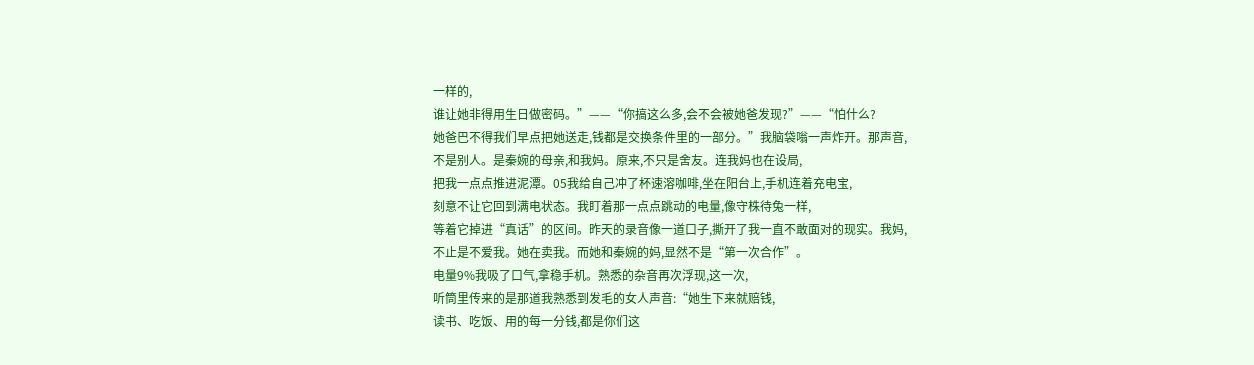一样的,
谁让她非得用生日做密码。”——“你搞这么多,会不会被她爸发现?”——“怕什么?
她爸巴不得我们早点把她送走,钱都是交换条件里的一部分。”我脑袋嗡一声炸开。那声音,
不是别人。是秦婉的母亲,和我妈。原来,不只是舍友。连我妈也在设局,
把我一点点推进泥潭。05我给自己冲了杯速溶咖啡,坐在阳台上,手机连着充电宝,
刻意不让它回到满电状态。我盯着那一点点跳动的电量,像守株待兔一样,
等着它掉进“真话”的区间。昨天的录音像一道口子,撕开了我一直不敢面对的现实。我妈,
不止是不爱我。她在卖我。而她和秦婉的妈,显然不是“第一次合作”。
电量9%我吸了口气,拿稳手机。熟悉的杂音再次浮现,这一次,
听筒里传来的是那道我熟悉到发毛的女人声音:“她生下来就赔钱,
读书、吃饭、用的每一分钱,都是你们这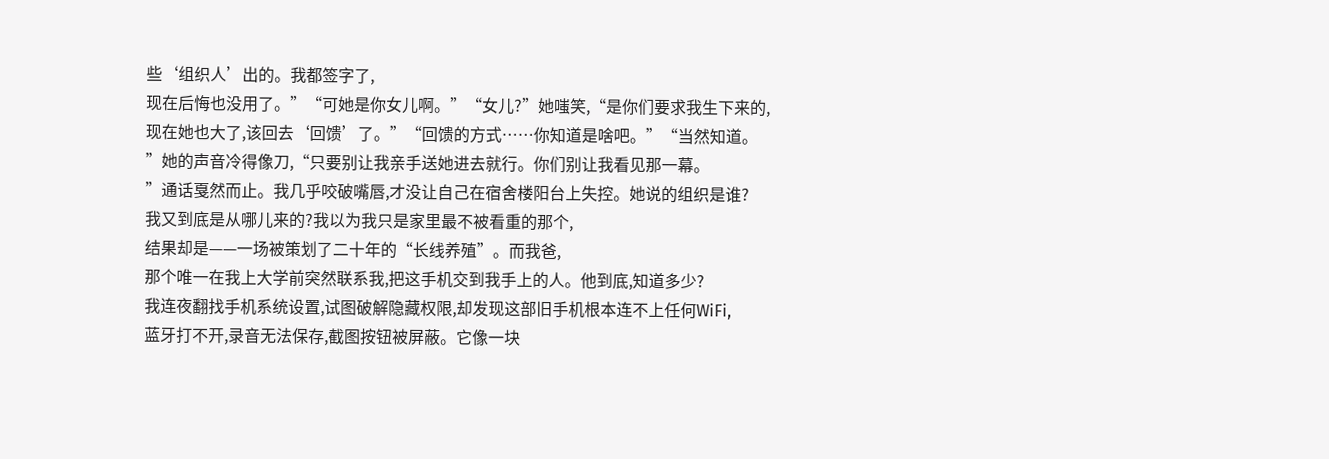些‘组织人’出的。我都签字了,
现在后悔也没用了。”“可她是你女儿啊。”“女儿?”她嗤笑,“是你们要求我生下来的,
现在她也大了,该回去‘回馈’了。”“回馈的方式……你知道是啥吧。”“当然知道。
”她的声音冷得像刀,“只要别让我亲手送她进去就行。你们别让我看见那一幕。
”通话戛然而止。我几乎咬破嘴唇,才没让自己在宿舍楼阳台上失控。她说的组织是谁?
我又到底是从哪儿来的?我以为我只是家里最不被看重的那个,
结果却是——一场被策划了二十年的“长线养殖”。而我爸,
那个唯一在我上大学前突然联系我,把这手机交到我手上的人。他到底,知道多少?
我连夜翻找手机系统设置,试图破解隐藏权限,却发现这部旧手机根本连不上任何WiFi,
蓝牙打不开,录音无法保存,截图按钮被屏蔽。它像一块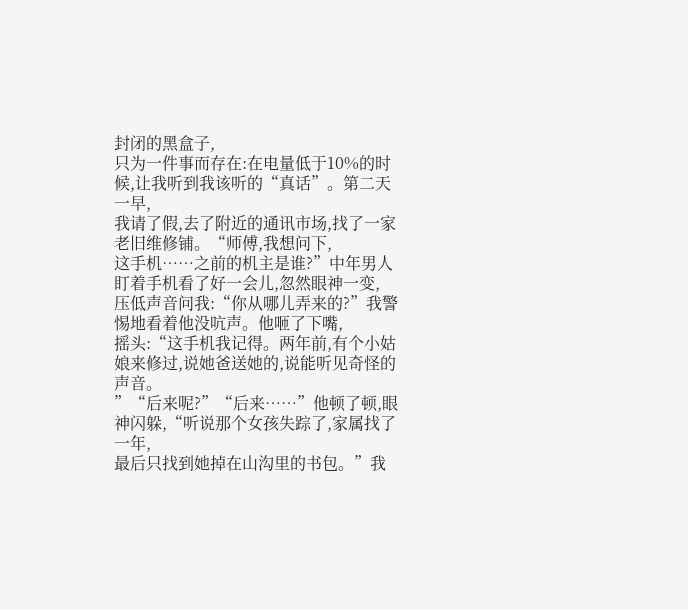封闭的黑盒子,
只为一件事而存在:在电量低于10%的时候,让我听到我该听的“真话”。第二天一早,
我请了假,去了附近的通讯市场,找了一家老旧维修铺。“师傅,我想问下,
这手机……之前的机主是谁?”中年男人盯着手机看了好一会儿,忽然眼神一变,
压低声音问我:“你从哪儿弄来的?”我警惕地看着他没吭声。他咂了下嘴,
摇头:“这手机我记得。两年前,有个小姑娘来修过,说她爸送她的,说能听见奇怪的声音。
”“后来呢?”“后来……”他顿了顿,眼神闪躲,“听说那个女孩失踪了,家属找了一年,
最后只找到她掉在山沟里的书包。”我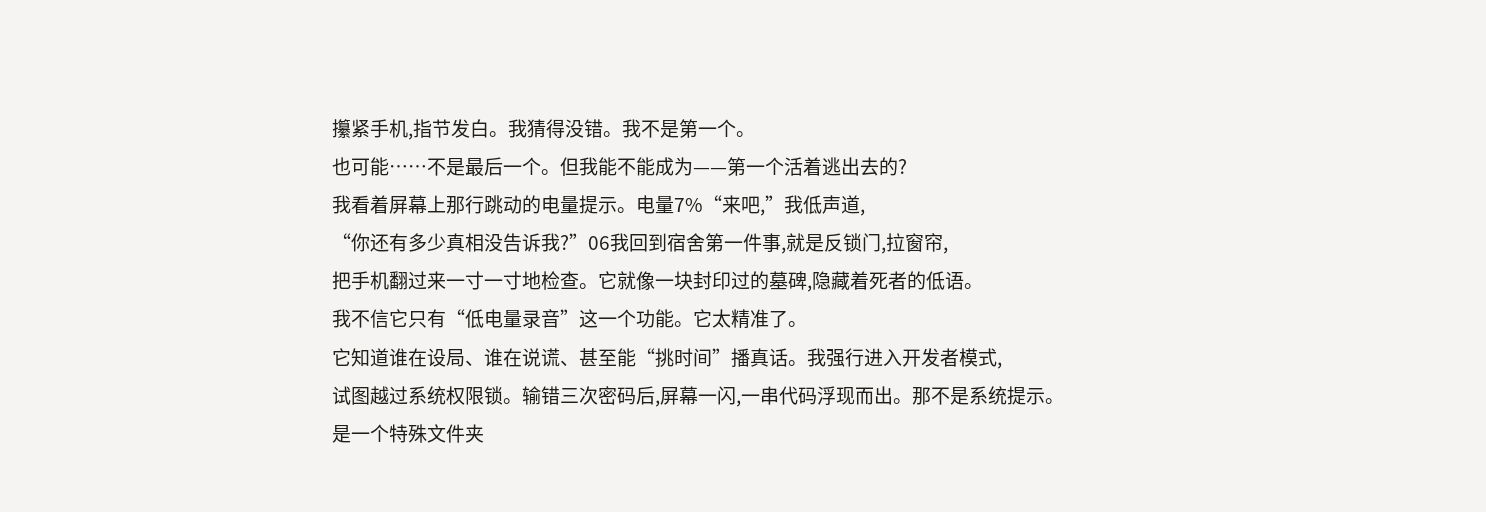攥紧手机,指节发白。我猜得没错。我不是第一个。
也可能……不是最后一个。但我能不能成为——第一个活着逃出去的?
我看着屏幕上那行跳动的电量提示。电量7%“来吧,”我低声道,
“你还有多少真相没告诉我?”06我回到宿舍第一件事,就是反锁门,拉窗帘,
把手机翻过来一寸一寸地检查。它就像一块封印过的墓碑,隐藏着死者的低语。
我不信它只有“低电量录音”这一个功能。它太精准了。
它知道谁在设局、谁在说谎、甚至能“挑时间”播真话。我强行进入开发者模式,
试图越过系统权限锁。输错三次密码后,屏幕一闪,一串代码浮现而出。那不是系统提示。
是一个特殊文件夹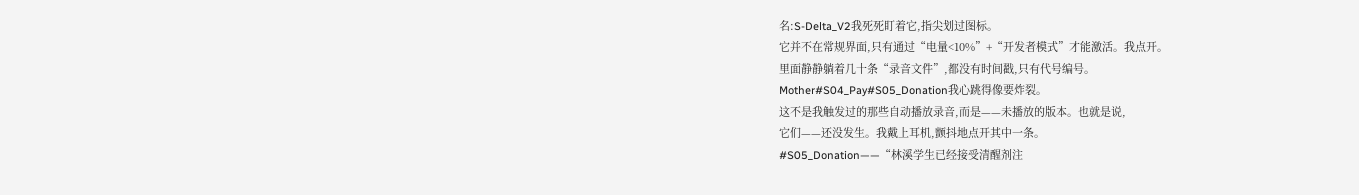名:S-Delta_V2我死死盯着它,指尖划过图标。
它并不在常规界面,只有通过“电量<10%”+“开发者模式”才能激活。我点开。
里面静静躺着几十条“录音文件”,都没有时间戳,只有代号编号。
Mother#S04_Pay#S05_Donation我心跳得像要炸裂。
这不是我触发过的那些自动播放录音,而是——未播放的版本。也就是说,
它们——还没发生。我戴上耳机,颤抖地点开其中一条。
#S05_Donation——“林溪学生已经接受清醒剂注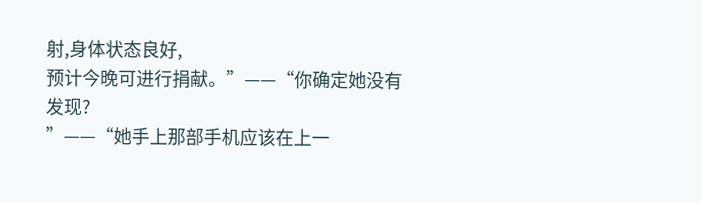射,身体状态良好,
预计今晚可进行捐献。”——“你确定她没有发现?
”——“她手上那部手机应该在上一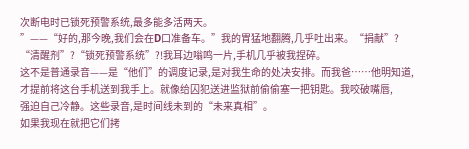次断电时已锁死预警系统,最多能多活两天。
”——“好的,那今晚,我们会在D口准备车。”我的胃猛地翻腾,几乎吐出来。“捐献”?
“清醒剂”?“锁死预警系统”?!我耳边嗡鸣一片,手机几乎被我捏碎。
这不是普通录音——是“他们”的调度记录,是对我生命的处决安排。而我爸……他明知道,
才提前将这台手机送到我手上。就像给囚犯送进监狱前偷偷塞一把钥匙。我咬破嘴唇,
强迫自己冷静。这些录音,是时间线未到的“未来真相”。
如果我现在就把它们拷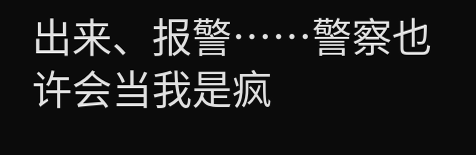出来、报警……警察也许会当我是疯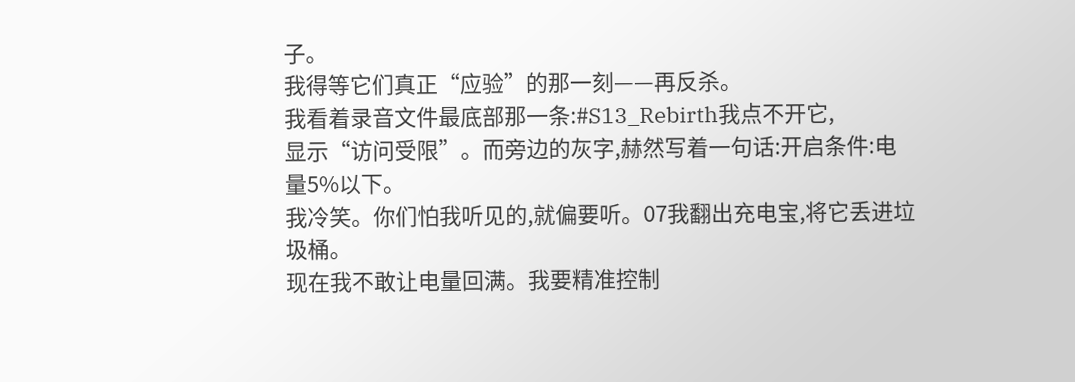子。
我得等它们真正“应验”的那一刻——再反杀。
我看着录音文件最底部那一条:#S13_Rebirth我点不开它,
显示“访问受限”。而旁边的灰字,赫然写着一句话:开启条件:电量5%以下。
我冷笑。你们怕我听见的,就偏要听。07我翻出充电宝,将它丢进垃圾桶。
现在我不敢让电量回满。我要精准控制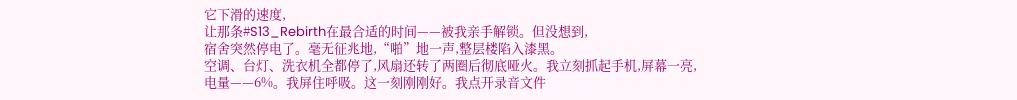它下滑的速度,
让那条#S13_Rebirth在最合适的时间——被我亲手解锁。但没想到,
宿舍突然停电了。毫无征兆地,“啪”地一声,整层楼陷入漆黑。
空调、台灯、洗衣机全都停了,风扇还转了两圈后彻底哑火。我立刻抓起手机,屏幕一亮,
电量——6%。我屏住呼吸。这一刻刚刚好。我点开录音文件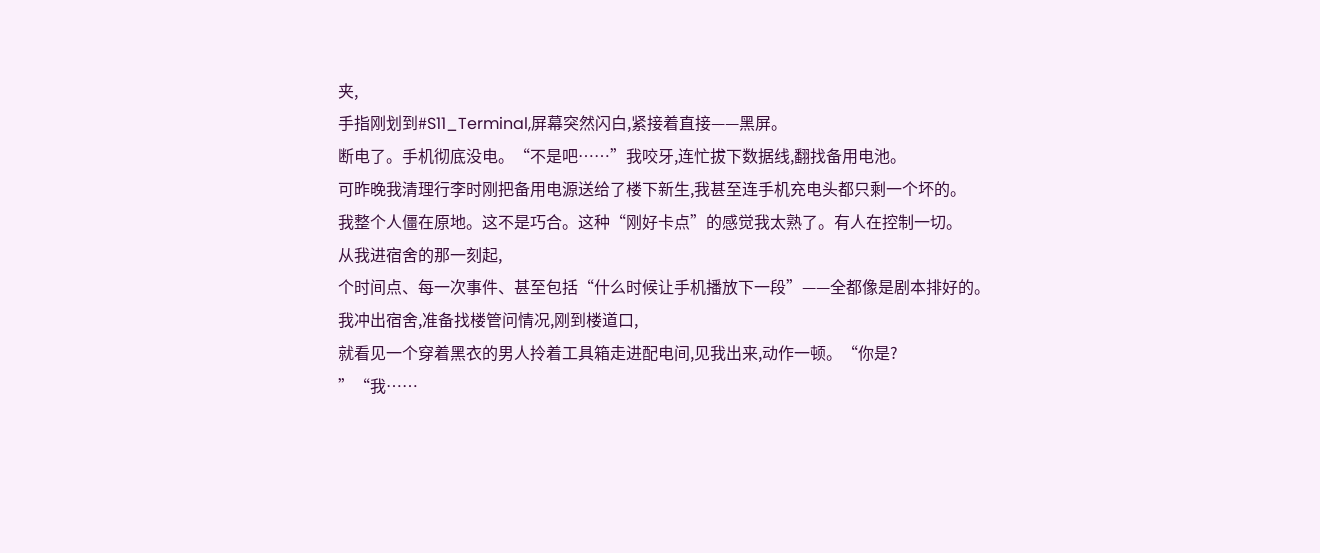夹,
手指刚划到#S11_Terminal,屏幕突然闪白,紧接着直接——黑屏。
断电了。手机彻底没电。“不是吧……”我咬牙,连忙拔下数据线,翻找备用电池。
可昨晚我清理行李时刚把备用电源送给了楼下新生,我甚至连手机充电头都只剩一个坏的。
我整个人僵在原地。这不是巧合。这种“刚好卡点”的感觉我太熟了。有人在控制一切。
从我进宿舍的那一刻起,
个时间点、每一次事件、甚至包括“什么时候让手机播放下一段”——全都像是剧本排好的。
我冲出宿舍,准备找楼管问情况,刚到楼道口,
就看见一个穿着黑衣的男人拎着工具箱走进配电间,见我出来,动作一顿。“你是?
”“我……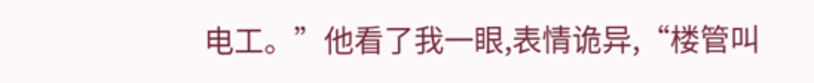电工。”他看了我一眼,表情诡异,“楼管叫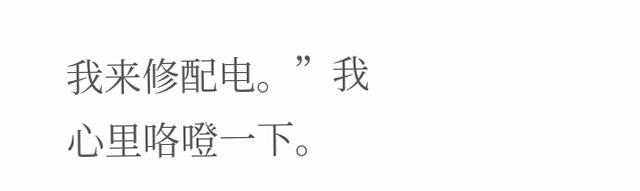我来修配电。”我心里咯噔一下。